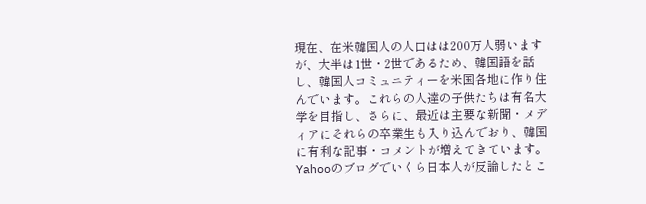現在、在米韓国人の人口はは200万人弱いますが、大半は1世・2世であるため、韓国語を話し、韓国人コミュニティーを米国各地に作り住んでいます。これらの人達の子供たちは有名大学を目指し、さらに、最近は主要な新聞・メディアにそれらの卒業生も入り込んでおり、韓国に有利な記事・コメントが増えてきています。
Yahooのブログでいくら日本人が反論したとこ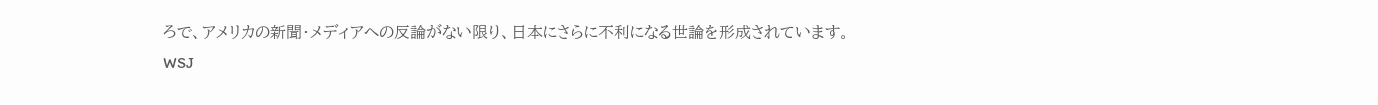ろで、アメリカの新聞・メディアへの反論がない限り、日本にさらに不利になる世論を形成されています。
WSJ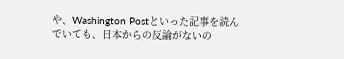や、Washington Postといった記事を読んでいても、日本からの反論がないの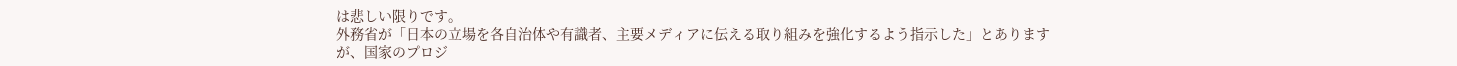は悲しい限りです。
外務省が「日本の立場を各自治体や有識者、主要メディアに伝える取り組みを強化するよう指示した」とありますが、国家のプロジ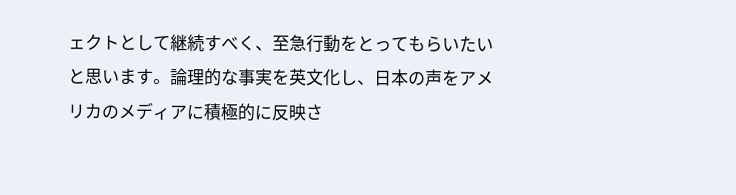ェクトとして継続すべく、至急行動をとってもらいたいと思います。論理的な事実を英文化し、日本の声をアメリカのメディアに積極的に反映さ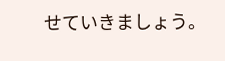せていきましょう。